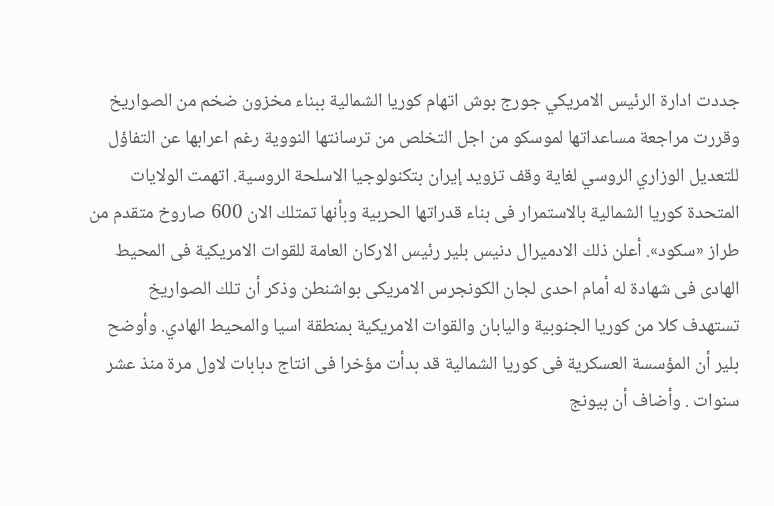جددت ادارة الرئيس الامريكي جورج بوش اتهام كوريا الشمالية ببناء مخزون ضخم من الصواريخ وقررت مراجعة مساعداتها لموسكو من اجل التخلص من ترسانتها النووية رغم اعرابها عن التفاؤل للتعديل الوزاري الروسي لغاية وقف تزويد إيران بتكنولوجيا الاسلحة الروسية. اتهمت الولايات المتحدة كوريا الشمالية بالاستمرار فى بناء قدراتها الحربية وبأنها تمتلك الان 600 صاروخ متقدم من طراز «سكود». أعلن ذلك الادميرال دنيس بلير رئيس الاركان العامة للقوات الامريكية فى المحيط الهادى فى شهادة له أمام احدى لجان الكونجرس الامريكى بواشنطن وذكر أن تلك الصواريخ تستهدف كلا من كوريا الجنوبية واليابان والقوات الامريكية بمنطقة اسيا والمحيط الهادي. وأوضح بلير أن المؤسسة العسكرية فى كوريا الشمالية قد بدأت مؤخرا فى انتاج دبابات لاول مرة منذ عشر سنوات . وأضاف أن بيونج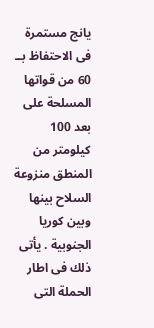يانج مستمرة فى الاحتفاظ بــ 60 من قواتها المسلحة على بعد 100 كيلومتر من المنطق منزوعة السلاح بينها وبين كوريا الجنوبية . يأتى ذلك فى اطار الحملة التى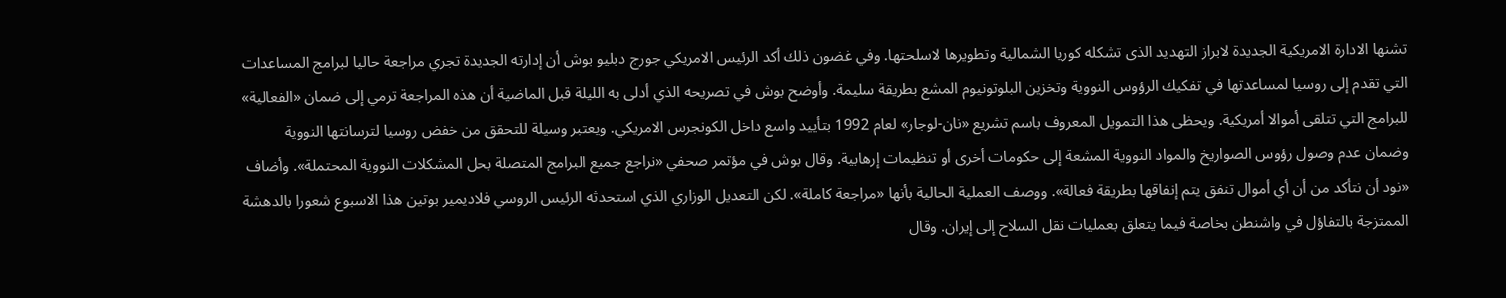تشنها الادارة الامريكية الجديدة لابراز التهديد الذى تشكله كوريا الشمالية وتطويرها لاسلحتها. وفي غضون ذلك أكد الرئيس الامريكي جورج دبليو بوش أن إدارته الجديدة تجري مراجعة حاليا لبرامج المساعدات التي تقدم إلى روسيا لمساعدتها في تفكيك الرؤوس النووية وتخزين البلوتونيوم المشع بطريقة سليمة. وأوضح بوش في تصريحه الذي أدلى به الليلة قبل الماضية أن هذه المراجعة ترمي إلى ضمان «الفعالية» للبرامج التي تتلقى أموالا أمريكية. ويحظى هذا التمويل المعروف باسم تشريع «نان-لوجار» لعام 1992 بتأييد واسع داخل الكونجرس الامريكي. ويعتبر وسيلة للتحقق من خفض روسيا لترسانتها النووية وضمان عدم وصول رؤوس الصواريخ والمواد النووية المشعة إلى حكومات أخرى أو تنظيمات إرهابية. وقال بوش في مؤتمر صحفي «نراجع جميع البرامج المتصلة بحل المشكلات النووية المحتملة». وأضاف «نود أن نتأكد من أن أي أموال تنفق يتم إنفاقها بطريقة فعالة». ووصف العملية الحالية بأنها «مراجعة كاملة». لكن التعديل الوزاري الذي استحدثه الرئيس الروسي فلاديمير بوتين هذا الاسبوع شعورا بالدهشة الممتزجة بالتفاؤل في واشنطن بخاصة فيما يتعلق بعمليات نقل السلاح إلى إيران. وقال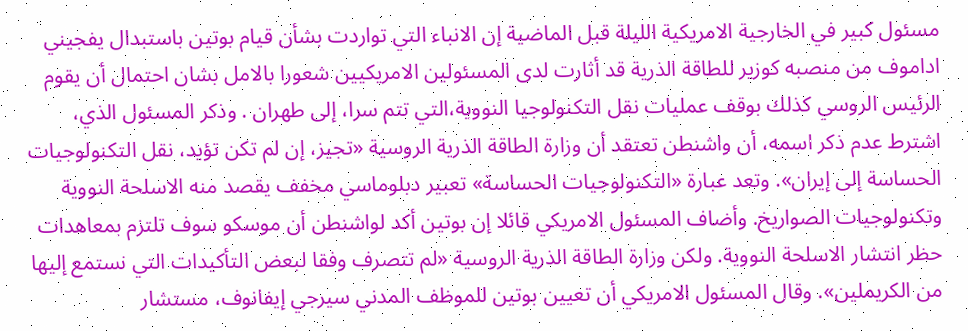مسئول كبير في الخارجية الامريكية الليلة قبل الماضية إن الانباء التي تواردت بشأن قيام بوتين باستبدال يفجيني اداموف من منصبه كوزير للطاقة الذرية قد أثارت لدى المسئولين الامريكيين شعورا بالامل بشان احتمال أن يقوم الرئيس الروسي كذلك بوقف عمليات نقل التكنولوجيا النووية،التي تتم سرا، إلى طهران . وذكر المسئول الذي، اشترط عدم ذكر اسمه، أن واشنطن تعتقد أن وزارة الطاقة الذرية الروسية «تجيز، إن لم تكن تؤيد، نقل التكنولوجيات الحساسة إلى إيران». وتعد عبارة «التكنولوجيات الحساسة» تعبير دبلوماسي مخفف يقصد منه الاسلحة النووية وتكنولوجيات الصواريخ. وأضاف المسئول الامريكي قائلا إن بوتين أكد لواشنطن أن موسكو سوف تلتزم بمعاهدات حظر انتشار الاسلحة النووية. ولكن وزارة الطاقة الذرية الروسية «لم تتصرف وفقا لبعض التأكيدات التي نستمع إليها من الكريملين». وقال المسئول الامريكي أن تعيين بوتين للموظف المدني سيرجي إيفانوف، مستشار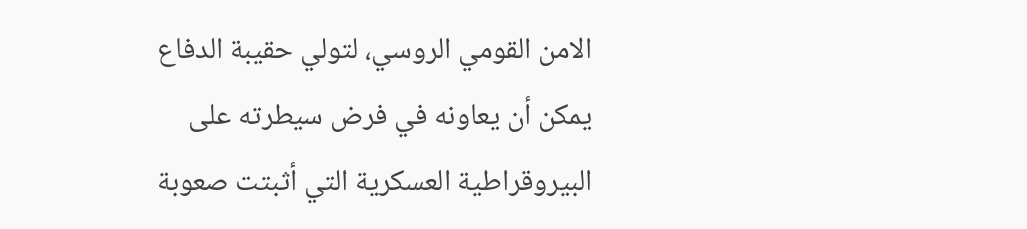الامن القومي الروسي، لتولي حقيبة الدفاع يمكن أن يعاونه في فرض سيطرته على البيروقراطية العسكرية التي أثبتت صعوبة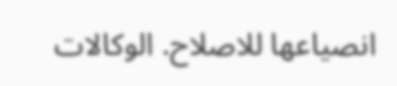انصياعها للاصلاح. الوكالات